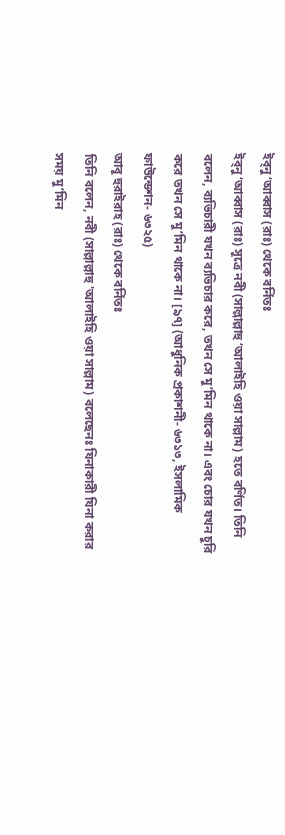ইব্নু ‘আব্বাস (রাঃ) থেকে বর্নিতঃ
ইব্নু ‘আব্বাস (রাঃ) সূত্রে নবী (সাল্লাল্লাহু ‘আলাইহি ওয়া সাল্লাম) হতে বর্ণিত। তিনি বলেন, ব্যভিচারী যখন ব্যভিচার করে, তখন সে মু’মিন থাকে না। এবং চোর যখন চুরি করে তখন সে মু’মিন থাকে না। [৯৭] (আধুনিক প্রকাশনী- ৬৩১৩, ইসলামিক ফাউন্ডেশন- ৬৩২৫)
আবূ হুরাইরাহ (রাঃ) থেকে বর্নিতঃ
তিনি বলেন, নবী (সাল্লাল্লাহু 'আলাইহি ওয়া সাল্লাম) বলেছেনঃ যিনাকারী যিনা করার সময় মু’মিন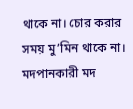থাকে না। চোর করার সময় মু’মিন থাকে না। মদপানকারী মদ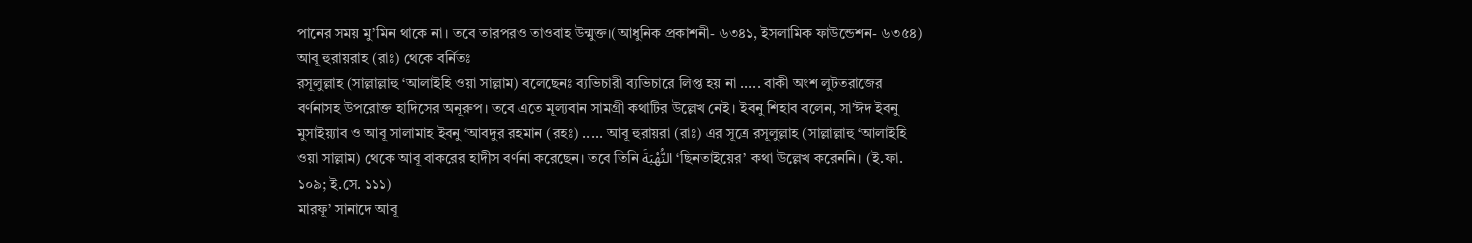পানের সময় মু’মিন থাকে না। তবে তারপরও তাওবাহ উন্মুক্ত।(আধুনিক প্রকাশনী- ৬৩৪১, ইসলামিক ফাউন্ডেশন- ৬৩৫৪)
আবূ হুরায়রাহ (রাঃ) থেকে বর্নিতঃ
রসূলুল্লাহ (সাল্লাল্লাহু ‘আলাইহি ওয়া সাল্লাম) বলেছেনঃ ব্যভিচারী ব্যভিচারে লিপ্ত হয় না ..... বাকী অংশ লুটতরাজের বর্ণনাসহ উপরোক্ত হাদিসের অনূরুপ। তবে এতে মূল্যবান সামগ্রী কথাটির উল্লেখ নেই। ইবনু শিহাব বলেন, সা’ঈদ ইবনু মুসাইয়্যাব ও আবূ সালামাহ ইবনু ‘আবদুর রহমান (রহঃ) ..... আবূ হুরায়রা (রাঃ) এর সূত্রে রসূলুল্লাহ (সাল্লাল্লাহু ‘আলাইহি ওয়া সাল্লাম) থেকে আবূ বাকরের হাদীস বর্ণনা করেছেন। তবে তিনি النُّهْبَةَ ‘ছিনতাইয়ের’ কথা উল্লেখ করেননি। (ই.ফা. ১০৯; ই.সে. ১১১)
মারফূ’ সানাদে আবূ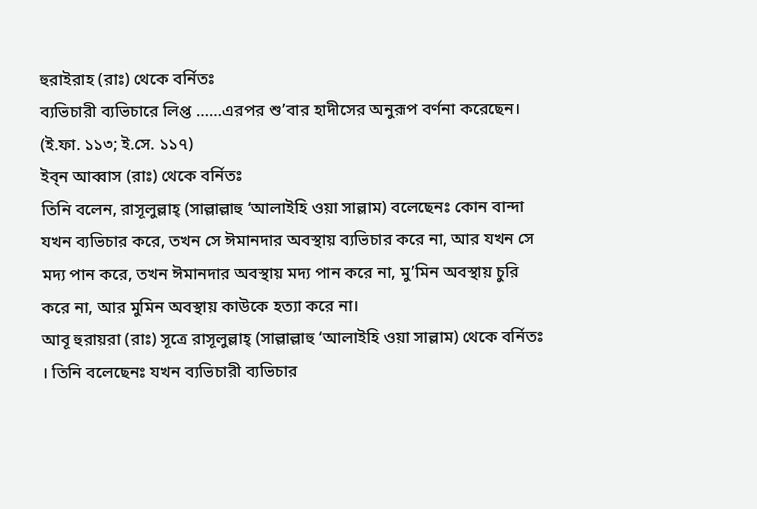হুরাইরাহ (রাঃ) থেকে বর্নিতঃ
ব্যভিচারী ব্যভিচারে লিপ্ত ……এরপর শু’বার হাদীসের অনুরূপ বর্ণনা করেছেন। (ই.ফা. ১১৩; ই.সে. ১১৭)
ইব্ন আব্বাস (রাঃ) থেকে বর্নিতঃ
তিনি বলেন, রাসূলুল্লাহ্ (সাল্লাল্লাহু ‘আলাইহি ওয়া সাল্লাম) বলেছেনঃ কোন বান্দা যখন ব্যভিচার করে, তখন সে ঈমানদার অবস্থায় ব্যভিচার করে না, আর যখন সে মদ্য পান করে, তখন ঈমানদার অবস্থায় মদ্য পান করে না, মু’মিন অবস্থায় চুরি করে না, আর মুমিন অবস্থায় কাউকে হত্যা করে না।
আবূ হুরায়রা (রাঃ) সূত্রে রাসূলুল্লাহ্ (সাল্লাল্লাহু ‘আলাইহি ওয়া সাল্লাম) থেকে বর্নিতঃ
। তিনি বলেছেনঃ যখন ব্যভিচারী ব্যভিচার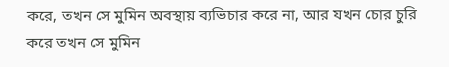করে, তখন সে মুমিন অবস্থায় ব্যভিচার করে না, আর যখন চোর চুরি করে তখন সে মুমিন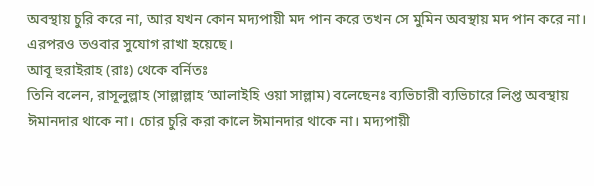অবস্থায় চুরি করে না, আর যখন কোন মদ্যপায়ী মদ পান করে তখন সে মুমিন অবস্থায় মদ পান করে না। এরপরও তওবার সুযোগ রাখা হয়েছে।
আবূ হুরাইরাহ (রাঃ) থেকে বর্নিতঃ
তিনি বলেন, রাসূলুল্লাহ (সাল্লাল্লাহ ‘আলাইহি ওয়া সাল্লাম) বলেছেনঃ ব্যভিচারী ব্যভিচারে লিপ্ত অবস্থায় ঈমানদার থাকে না। চোর চুরি করা কালে ঈমানদার থাকে না। মদ্যপায়ী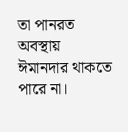তা পানরত অবস্থায় ঈমানদার থাকতে পারে না।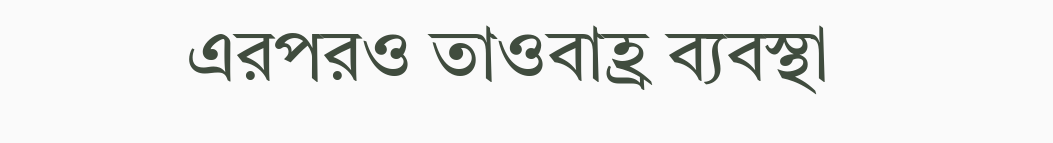এরপরও তাওবাহ্র ব্যবস্থা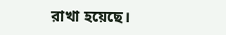রাখা হয়েছে।